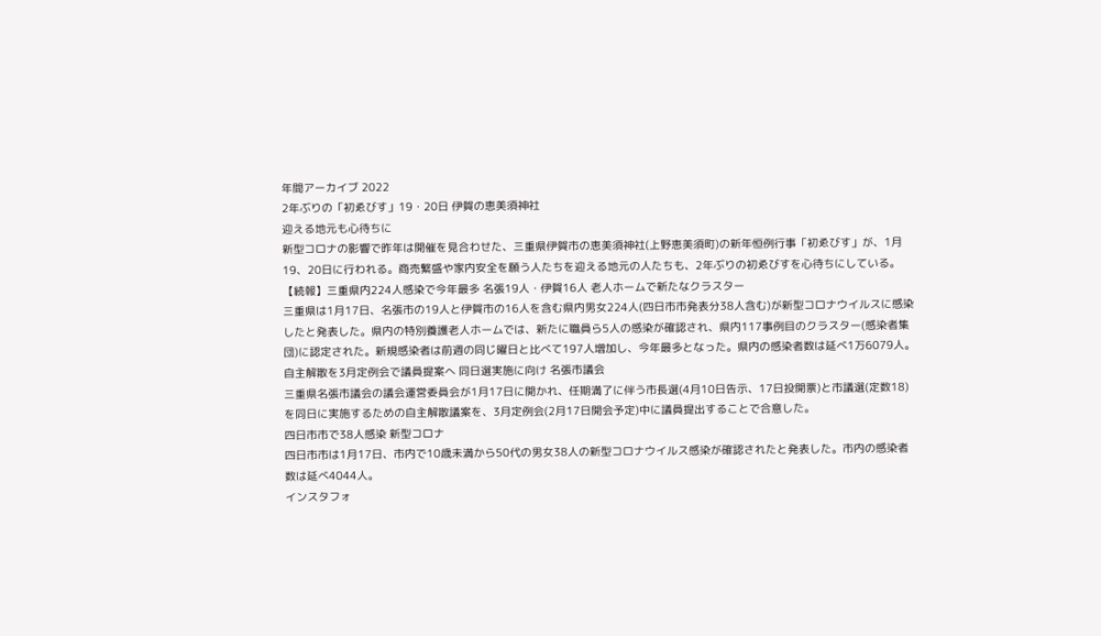年間アーカイブ 2022
2年ぶりの「初ゑびす」19・20日 伊賀の恵美須神社
迎える地元も心待ちに
新型コロナの影響で昨年は開催を見合わせた、三重県伊賀市の恵美須神社(上野恵美須町)の新年恒例行事「初ゑびす」が、1月19、20日に行われる。商売繁盛や家内安全を願う人たちを迎える地元の人たちも、2年ぶりの初ゑびすを心待ちにしている。
【続報】三重県内224人感染で今年最多 名張19人・伊賀16人 老人ホームで新たなクラスター
三重県は1月17日、名張市の19人と伊賀市の16人を含む県内男女224人(四日市市発表分38人含む)が新型コロナウイルスに感染したと発表した。県内の特別養護老人ホームでは、新たに職員ら5人の感染が確認され、県内117事例目のクラスター(感染者集団)に認定された。新規感染者は前週の同じ曜日と比べて197人増加し、今年最多となった。県内の感染者数は延べ1万6079人。
自主解散を3月定例会で議員提案へ 同日選実施に向け 名張市議会
三重県名張市議会の議会運営委員会が1月17日に開かれ、任期満了に伴う市長選(4月10日告示、17日投開票)と市議選(定数18)を同日に実施するための自主解散議案を、3月定例会(2月17日開会予定)中に議員提出することで合意した。
四日市市で38人感染 新型コロナ
四日市市は1月17日、市内で10歳未満から50代の男女38人の新型コロナウイルス感染が確認されたと発表した。市内の感染者数は延べ4044人。
インスタフォ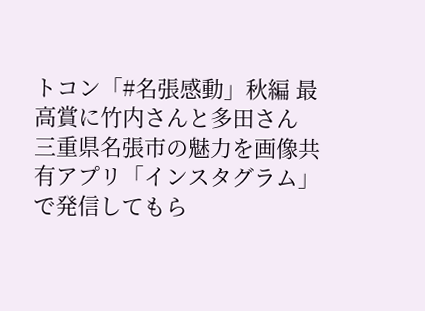トコン「#名張感動」秋編 最高賞に竹内さんと多田さん
三重県名張市の魅力を画像共有アプリ「インスタグラム」で発信してもら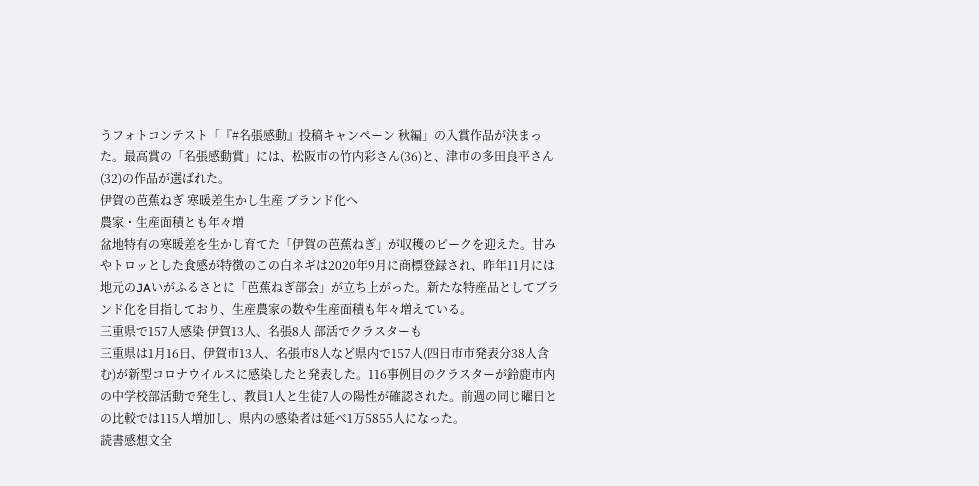うフォトコンテスト「『#名張感動』投稿キャンペーン 秋編」の入賞作品が決まった。最高賞の「名張感動賞」には、松阪市の竹内彩さん(36)と、津市の多田良平さん(32)の作品が選ばれた。
伊賀の芭蕉ねぎ 寒暖差生かし生産 ブランド化へ
農家・生産面積とも年々増
盆地特有の寒暖差を生かし育てた「伊賀の芭蕉ねぎ」が収穫のピークを迎えた。甘みやトロッとした食感が特徴のこの白ネギは2020年9月に商標登録され、昨年11月には地元のJAいがふるさとに「芭蕉ねぎ部会」が立ち上がった。新たな特産品としてブランド化を目指しており、生産農家の数や生産面積も年々増えている。
三重県で157人感染 伊賀13人、名張8人 部活でクラスターも
三重県は1月16日、伊賀市13人、名張市8人など県内で157人(四日市市発表分38人含む)が新型コロナウイルスに感染したと発表した。116事例目のクラスターが鈴鹿市内の中学校部活動で発生し、教員1人と生徒7人の陽性が確認された。前週の同じ曜日との比較では115人増加し、県内の感染者は延べ1万5855人になった。
読書感想文全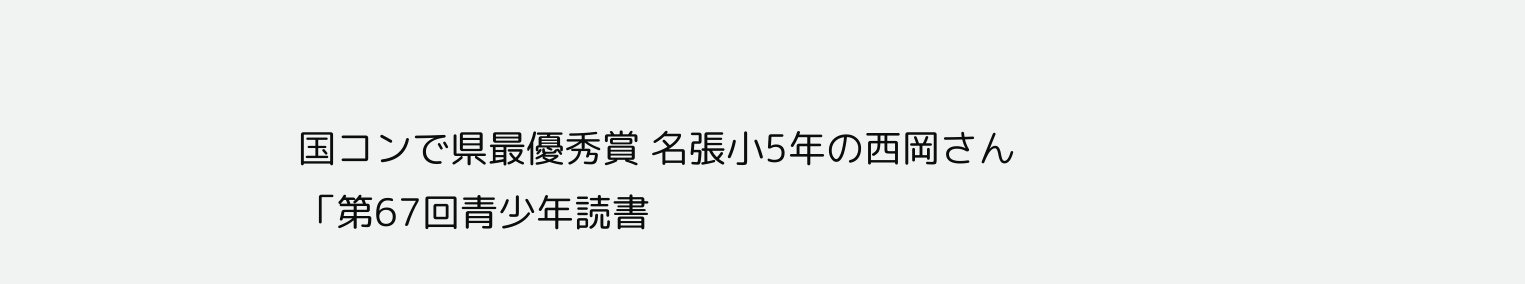国コンで県最優秀賞 名張小5年の西岡さん
「第67回青少年読書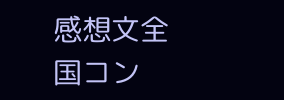感想文全国コン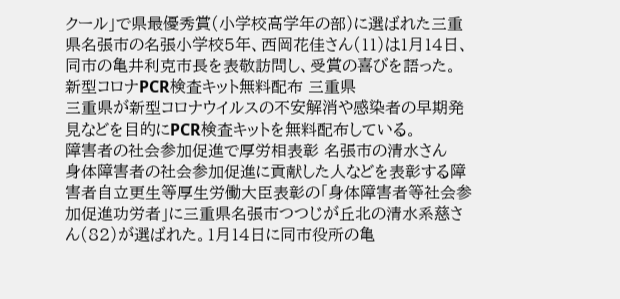クール」で県最優秀賞(小学校高学年の部)に選ばれた三重県名張市の名張小学校5年、西岡花佳さん(11)は1月14日、同市の亀井利克市長を表敬訪問し、受賞の喜びを語った。
新型コロナPCR検査キット無料配布 三重県
三重県が新型コロナウイルスの不安解消や感染者の早期発見などを目的にPCR検査キットを無料配布している。
障害者の社会参加促進で厚労相表彰 名張市の清水さん
身体障害者の社会参加促進に貢献した人などを表彰する障害者自立更生等厚生労働大臣表彰の「身体障害者等社会参加促進功労者」に三重県名張市つつじが丘北の清水系慈さん(82)が選ばれた。1月14日に同市役所の亀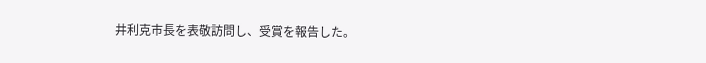井利克市長を表敬訪問し、受賞を報告した。